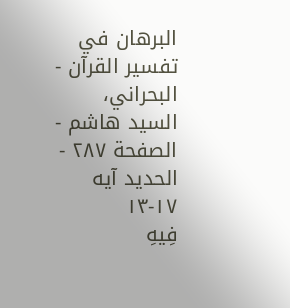البرهان في تفسير القرآن - البحراني، السيد هاشم - الصفحة ٢٨٧ - الحديد آيه ١٧-١٣
فِيهِ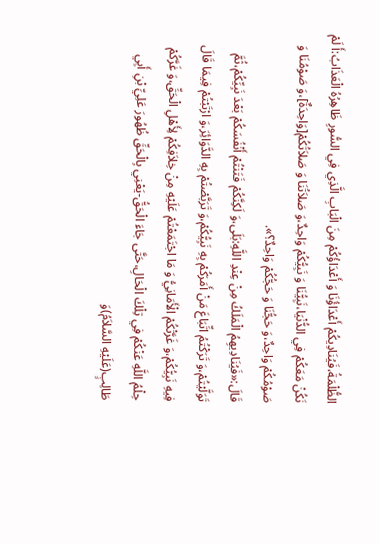الظُّلْمَةُ،فَيُنَادِيكُمْ أَعْدَاؤُنَا وَ أَعْدَاؤُكُمْ مِنَ الْبَابِ الَّذِي فِي السُّورِ ظَاهِرُهُ الْعَذَابُ:أَ لَمْ نَكُنْ مَعَكُمْ فِي الدُّنْيَا،نَبِيُّنَا وَ نَبِيُّكُمْ وَاحِدٌ،وَ صَلاَتُنَا وَ صَلاَتُكُمْ[وَاحِدَةٌ]،وَ صَوْمُنَا وَ صَوْمُكُمْ وَاحِدٌ،وَ حَجُّنَا وَ حَجُّكُمْ وَاحِدٌ؟».
قَالَ:«فَيُنَادِيهِمُ الْمَلَكُ مِنْ عِنْدِ اللَّهِ:بَلَى،وَ لَكِنَّكُمْ فَتَنْتُمْ أَنْفُسَكُمْ بَعْدَ نَبِيِّكُمْ،ثُمَّ تَوَلَّيْتُمْ،وَ تَرَكْتُمُ اتِّبَاعَ مَنْ أَمَرَكُمْ بِهِ نَبِيُّكُمْ،وَ تَرَبَّصْتُمْ بِهِ الدَّوَائِرَ،وَ ارْتَبْتُمْ فِيمَا قَالَ فِيهِ نَبِيُّكُمْ،وَ غَرَّتْكُمْ الْأَمَانِيُّ وَ مَا اجْتَمَعْتُمْ عَلَيْهِ مِنْ خِلاَفِكُمْ لِأَهْلِ الْحَقِّ،وَ غَرَّكُمْ حِلْمُ اللَّهِ عَنْكُمْ فِي تِلْكَ الْحَالِ،حَتَّى جَاءَ الْحَقُّ-يَعْنِي بِالْحَقِّ ظُهُورَ عَلِيِّ بْنِ أَبِي طَالِبٍ(عَلَيْهِ السَّلاَمُ)وَ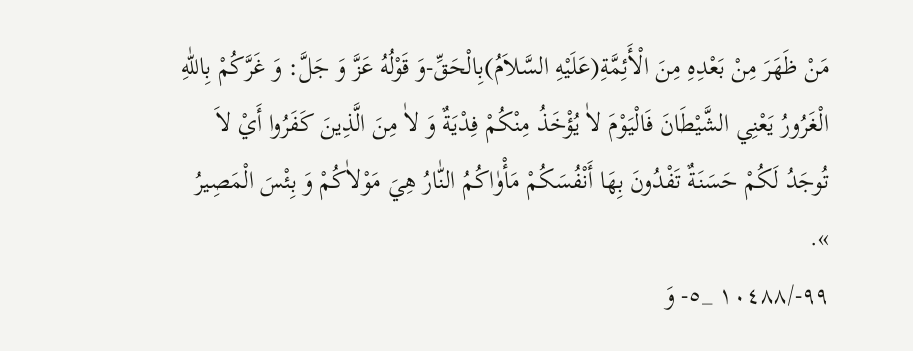مَنْ ظَهَرَ مِنْ بَعْدِهِ مِنَ الْأَئِمَّةِ(عَلَيْهِ السَّلاَمُ)بِالْحَقِّ-وَ قَوْلُهُ عَزَّ وَ جَلَّ: وَ غَرَّكُمْ بِاللّٰهِ الْغَرُورُ يَعْنِي الشَّيْطَانَ فَالْيَوْمَ لاٰ يُؤْخَذُ مِنْكُمْ فِدْيَةٌ وَ لاٰ مِنَ الَّذِينَ كَفَرُوا أَيْ لاَ تُوجَدُ لَكُمْ حَسَنَةٌ تَفْدُونَ بِهَا أَنْفُسَكُمْ مَأْوٰاكُمُ النّٰارُ هِيَ مَوْلاٰكُمْ وَ بِئْسَ الْمَصِيرُ ».
٩٩-/١٠٤٨٨ _٥- وَ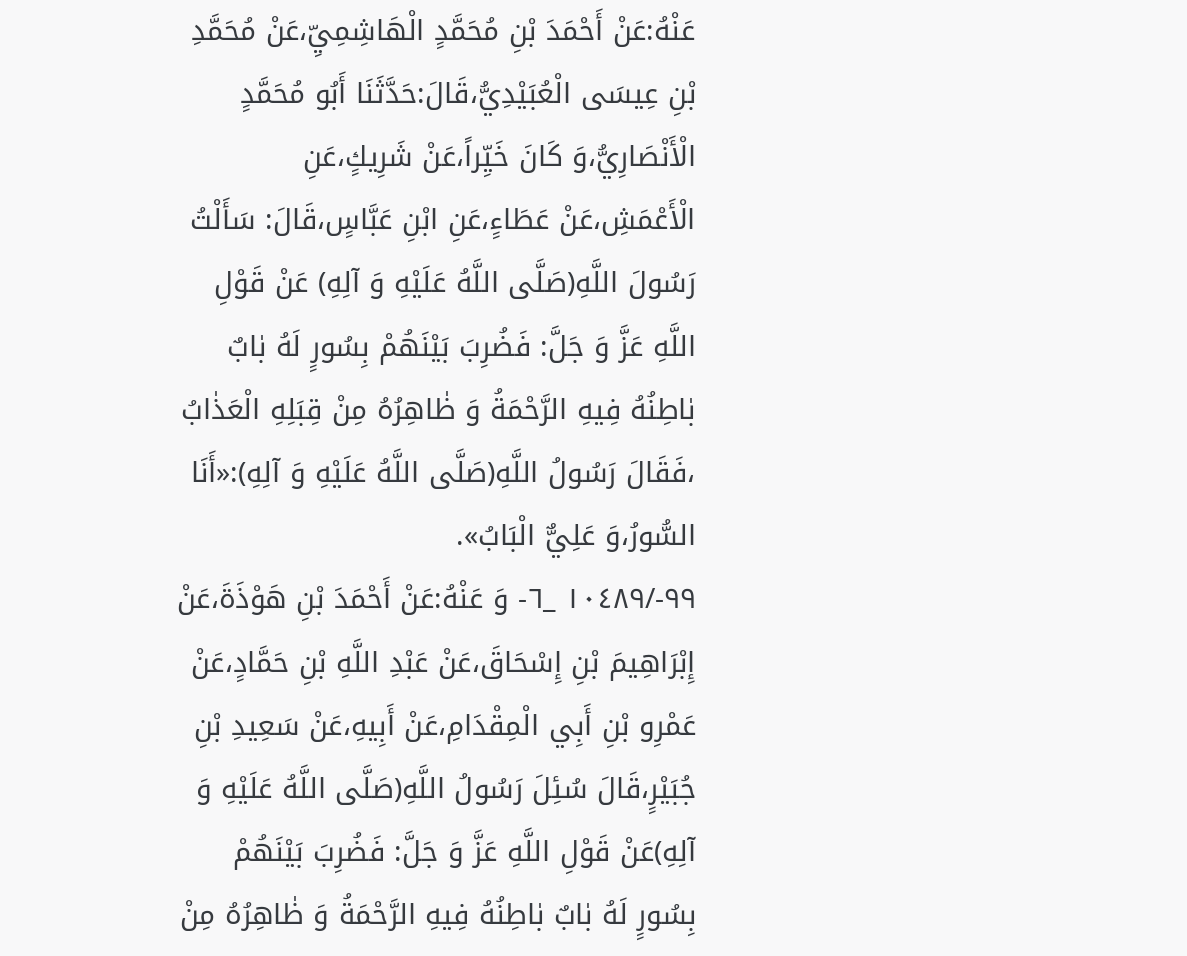عَنْهُ:عَنْ أَحْمَدَ بْنِ مُحَمَّدٍ الْهَاشِمِيِّ،عَنْ مُحَمَّدِ بْنِ عِيسَى الْعُبَيْدِيُّ،قَالَ:حَدَّثَنَا أَبُو مُحَمَّدٍ الْأَنْصَارِيُّ،وَ كَانَ خَيِّراً،عَنْ شَرِيكٍ،عَنِ الْأَعْمَشِ،عَنْ عَطَاءٍ،عَنِ ابْنِ عَبَّاسٍ،قَالَ: سَأَلْتُ رَسُولَ اللَّهِ(صَلَّى اللَّهُ عَلَيْهِ وَ آلِهِ) عَنْ قَوْلِ اللَّهِ عَزَّ وَ جَلَّ: فَضُرِبَ بَيْنَهُمْ بِسُورٍ لَهُ بٰابٌ بٰاطِنُهُ فِيهِ الرَّحْمَةُ وَ ظٰاهِرُهُ مِنْ قِبَلِهِ الْعَذٰابُ ،فَقَالَ رَسُولُ اللَّهِ(صَلَّى اللَّهُ عَلَيْهِ وَ آلِهِ):«أَنَا السُّورُ،وَ عَلِيٌّ الْبَابُ».
٩٩-/١٠٤٨٩ _٦- وَ عَنْهُ:عَنْ أَحْمَدَ بْنِ هَوْذَةَ،عَنْ إِبْرَاهِيمَ بْنِ إِسْحَاقَ،عَنْ عَبْدِ اللَّهِ بْنِ حَمَّادٍ،عَنْ عَمْرِو بْنِ أَبِي الْمِقْدَامِ،عَنْ أَبِيهِ،عَنْ سَعِيدِ بْنِ جُبَيْرٍ،قَالَ سُئِلَ رَسُولُ اللَّهِ(صَلَّى اللَّهُ عَلَيْهِ وَ آلِهِ)عَنْ قَوْلِ اللَّهِ عَزَّ وَ جَلَّ: فَضُرِبَ بَيْنَهُمْ بِسُورٍ لَهُ بٰابٌ بٰاطِنُهُ فِيهِ الرَّحْمَةُ وَ ظٰاهِرُهُ مِنْ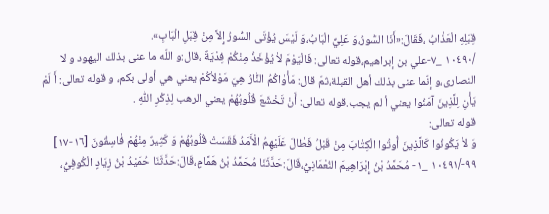قِبَلِهِ الْعَذٰابُ ،فَقَالَ:«أَنَا السُّورُ،وَ عَلِيٌّ الْبَابُ،وَ لَيْسَ يُؤْتَى السُّورُ إِلاَّ مِنْ قِبَلِ الْبَابِ».
/١٠٤٩٠ _٧-علي بن إبراهيم،قوله تعالى: فَالْيَوْمَ لاٰ يُؤْخَذُ مِنْكُمْ فِدْيَةٌ ،قال:و اللّه ما عنى بذلك اليهود و لا النصارى،و إنّما عنى بذلك أهل القبلة،ثمّ قال: مَأْوٰاكُمُ النّٰارُ هِيَ مَوْلاٰكُمْ يعني هي أولى بكم، و قوله تعالى: أَ لَمْ يَأْنِ لِلَّذِينَ آمَنُوا يعني أ لم يجب.قوله تعالى: أَنْ تَخْشَعَ قُلُوبُهُمْ يعني الرهب لِذِكْرِ اللّٰهِ .
قوله تعالى:
وَ لاٰ يَكُونُوا كَالَّذِينَ أُوتُوا الْكِتٰابَ مِنْ قَبْلُ فَطٰالَ عَلَيْهِمُ الْأَمَدُ فَقَسَتْ قُلُوبُهُمْ وَ كَثِيرٌ مِنْهُمْ فٰاسِقُونَ [١٦-١٧]
٩٩-/١٠٤٩١ _١- مُحَمَّدُ بْنُ إِبْرَاهِيمَ النُعْمَانِيُّ،قَالَ:حَدَّثَنَا مُحَمَّدُ بْنُ هَمَّامٍ،قَالَ:حَدَّثَنَا حُمَيْدُ بْنُ زِيَادٍ الْكُوفِيُّ،